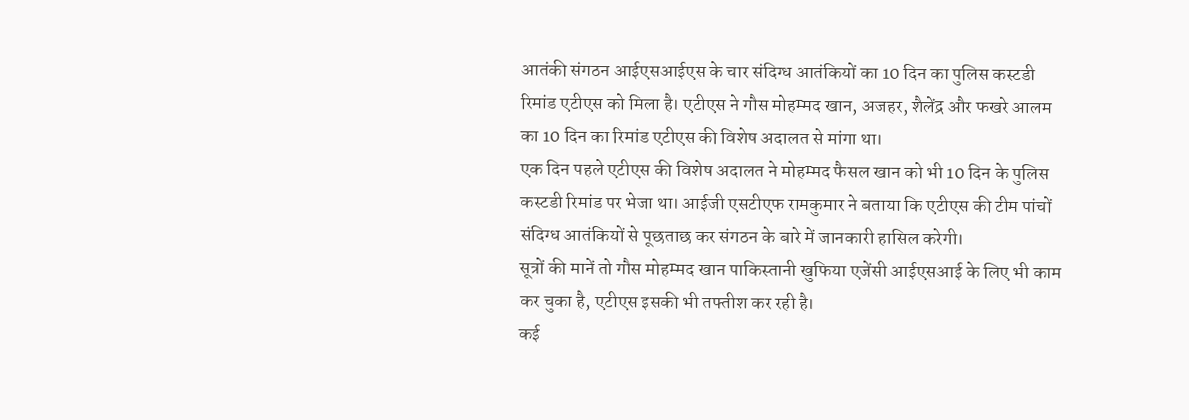आतंकी संगठन आईएसआईएस के चार संदिग्ध आतंकियों का 10 दिन का पुलिस कस्टडी रिमांड एटीएस को मिला है। एटीएस ने गौस मोहम्मद खान, अजहर, शैलेंद्र और फखरे आलम का 10 दिन का रिमांड एटीएस की विशेष अदालत से मांगा था।
एक दिन पहले एटीएस की विशेष अदालत ने मोहम्मद फैसल खान को भी 10 दिन के पुलिस कस्टडी रिमांड पर भेजा था। आईजी एसटीएफ रामकुमार ने बताया कि एटीएस की टीम पांचों संदिग्ध आतंकियों से पूछताछ कर संगठन के बारे में जानकारी हासिल करेगी।
सूत्रों की मानें तो गौस मोहम्मद खान पाकिस्तानी खुफिया एजेंसी आईएसआई के लिए भी काम कर चुका है, एटीएस इसकी भी तफ्तीश कर रही है।
कई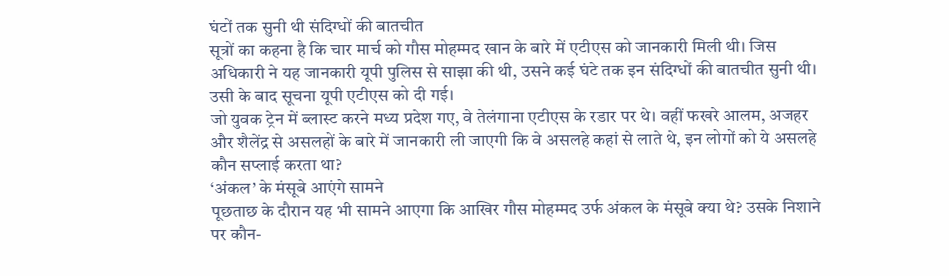घंटों तक सुनी थी संदिग्धों की बातचीत
सूत्रों का कहना है कि चार मार्च को गौस मोहम्मद खान के बारे में एटीएस को जानकारी मिली थी। जिस अधिकारी ने यह जानकारी यूपी पुलिस से साझा की थी, उसने कई घंटे तक इन संदिग्धों की बातचीत सुनी थी। उसी के बाद सूचना यूपी एटीएस को दी गई।
जो युवक ट्रेन में ब्लास्ट करने मध्य प्रदेश गए, वे तेलंगाना एटीएस के रडार पर थे। वहीं फखरे आलम, अजहर और शैलेंद्र से असलहों के बारे में जानकारी ली जाएगी कि वे असलहे कहां से लाते थे, इन लोगों को ये असलहे कौन सप्लाई करता था?
‘अंकल’ के मंसूबे आएंगे सामने
पूछताछ के दौरान यह भी सामने आएगा कि आखिर गौस मोहम्मद उर्फ अंकल के मंसूबे क्या थे? उसके निशाने पर कौन-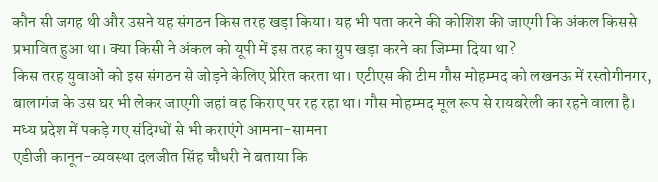कौन सी जगह थी और उसने यह संगठन किस तरह खड़ा किया। यह भी पता करने की कोशिश की जाएगी कि अंकल किससे प्रभावित हुआ था। क्या किसी ने अंकल को यूपी में इस तरह का ग्रुप खड़ा करने का जिम्मा दिया था?
किस तरह युवाओं को इस संगठन से जोड़ने केलिए प्रेरित करता था। एटीएस की टीम गौस मोहम्मद को लखनऊ में रस्तोगीनगर, बालागंज के उस घर भी लेकर जाएगी जहां वह किराए पर रह रहा था। गौस मोहम्मद मूल रूप से रायबरेली का रहने वाला है।
मध्य प्रदेश में पकड़े गए संदिग्धों से भी कराएंगे आमना-सामना
एडीजी कानून-व्यवस्था दलजीत सिंह चौधरी ने बताया कि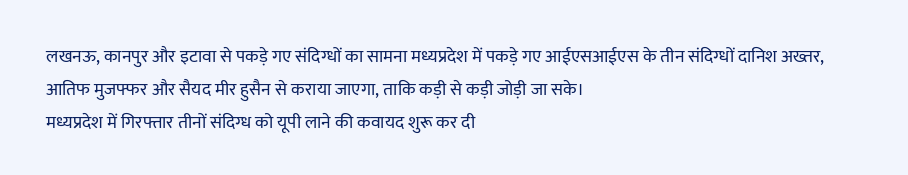लखनऊ, कानपुर और इटावा से पकड़े गए संदिग्धों का सामना मध्यप्रदेश में पकड़े गए आईएसआईएस के तीन संदिग्धों दानिश अख्तर, आतिफ मुजफ्फर और सैयद मीर हुसैन से कराया जाएगा, ताकि कड़ी से कड़ी जोड़ी जा सके।
मध्यप्रदेश में गिरफ्तार तीनों संदिग्ध को यूपी लाने की कवायद शुरू कर दी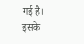गई है। इसके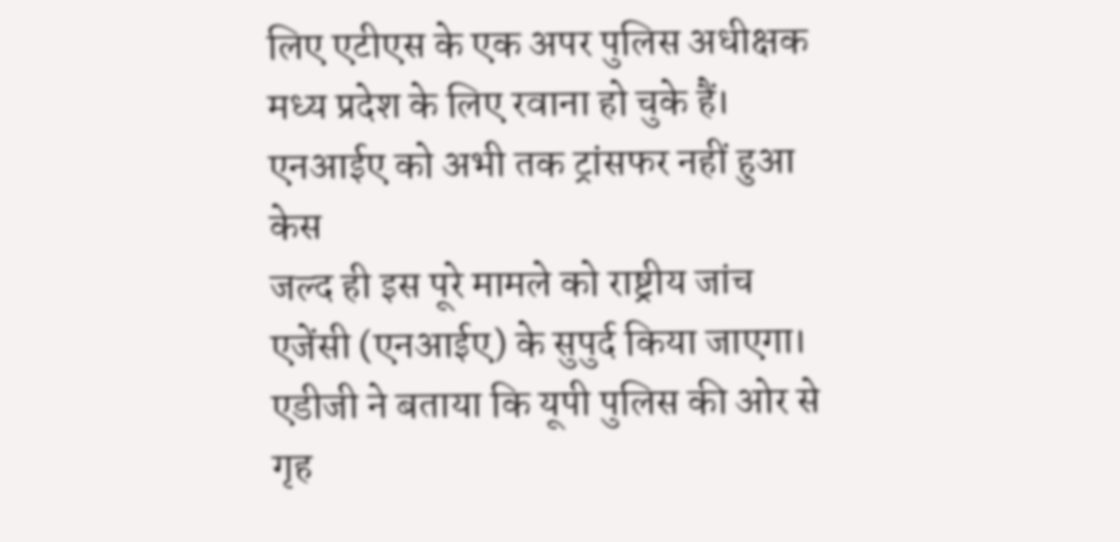लिए एटीएस के एक अपर पुलिस अधीक्षक मध्य प्रदेश के लिए रवाना हो चुके हैं।
एनआईए को अभी तक ट्रांसफर नहीं हुआ केस
जल्द ही इस पूरे मामले को राष्ट्रीय जांच एजेंसी (एनआईए) के सुपुर्द किया जाएगा। एडीजी ने बताया कि यूपी पुलिस की ओर से गृह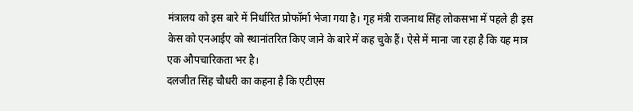मंत्रालय को इस बारे में निर्धारित प्रोफॉर्मा भेजा गया है। गृह मंत्री राजनाथ सिंह लोकसभा में पहले ही इस केस को एनआईए को स्थानांतरित किए जाने के बारे में कह चुके हैं। ऐसे में माना जा रहा है कि यह मात्र एक औपचारिकता भर है।
दलजीत सिंह चौधरी का कहना है कि एटीएस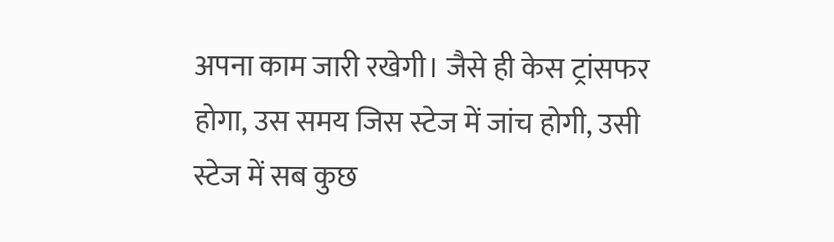अपना काम जारी रखेगी। जैसे ही केस ट्रांसफर होगा, उस समय जिस स्टेज में जांच होगी, उसी स्टेज में सब कुछ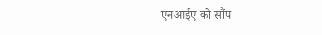एनआईए को सौंप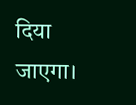दिया जाएगा।